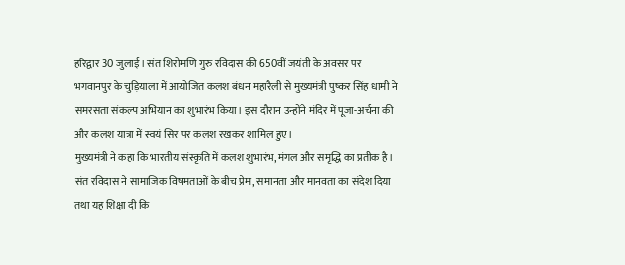हरिद्वार 30 जुलाई। संत शिरोमणि गुरु रविदास की 650वीं जयंती के अवसर पर भगवानपुर के चुड़ियाला में आयोजित कलश बंधन महारैली से मुख्यमंत्री पुष्कर सिंह धामी ने समरसता संकल्प अभियान का शुभारंभ किया। इस दौरान उन्होंने मंदिर में पूजा-अर्चना की और कलश यात्रा में स्वयं सिर पर कलश रखकर शामिल हुए।
मुख्यमंत्री ने कहा कि भारतीय संस्कृति में कलश शुभारंभ, मंगल और समृद्धि का प्रतीक है। संत रविदास ने सामाजिक विषमताओं के बीच प्रेम, समानता और मानवता का संदेश दिया तथा यह शिक्षा दी कि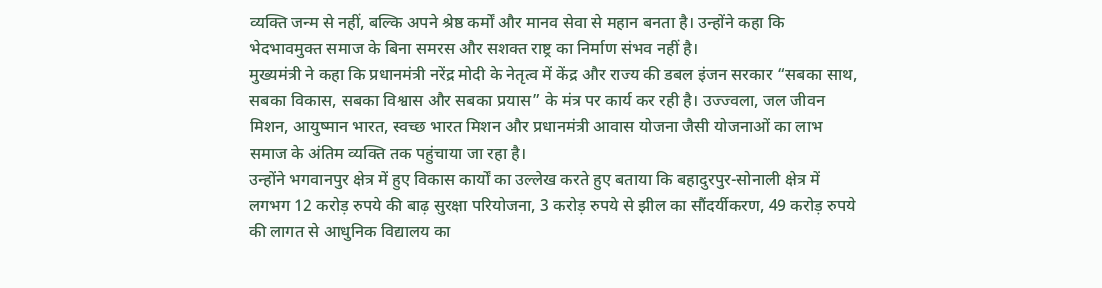व्यक्ति जन्म से नहीं, बल्कि अपने श्रेष्ठ कर्मों और मानव सेवा से महान बनता है। उन्होंने कहा कि भेदभावमुक्त समाज के बिना समरस और सशक्त राष्ट्र का निर्माण संभव नहीं है।
मुख्यमंत्री ने कहा कि प्रधानमंत्री नरेंद्र मोदी के नेतृत्व में केंद्र और राज्य की डबल इंजन सरकार “सबका साथ, सबका विकास, सबका विश्वास और सबका प्रयास” के मंत्र पर कार्य कर रही है। उज्ज्वला, जल जीवन मिशन, आयुष्मान भारत, स्वच्छ भारत मिशन और प्रधानमंत्री आवास योजना जैसी योजनाओं का लाभ समाज के अंतिम व्यक्ति तक पहुंचाया जा रहा है।
उन्होंने भगवानपुर क्षेत्र में हुए विकास कार्यों का उल्लेख करते हुए बताया कि बहादुरपुर-सोनाली क्षेत्र में लगभग 12 करोड़ रुपये की बाढ़ सुरक्षा परियोजना, 3 करोड़ रुपये से झील का सौंदर्यीकरण, 49 करोड़ रुपये की लागत से आधुनिक विद्यालय का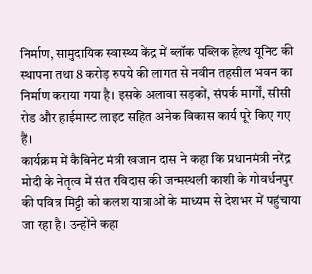निर्माण, सामुदायिक स्वास्थ्य केंद्र में ब्लॉक पब्लिक हेल्थ यूनिट की स्थापना तथा 8 करोड़ रुपये की लागत से नवीन तहसील भवन का निर्माण कराया गया है। इसके अलावा सड़कों, संपर्क मार्गों, सीसी रोड और हाईमास्ट लाइट सहित अनेक विकास कार्य पूरे किए गए हैं।
कार्यक्रम में कैबिनेट मंत्री खजान दास ने कहा कि प्रधानमंत्री नरेंद्र मोदी के नेतृत्व में संत रविदास की जन्मस्थली काशी के गोवर्धनपुर की पवित्र मिट्टी को कलश यात्राओं के माध्यम से देशभर में पहुंचाया जा रहा है। उन्होंने कहा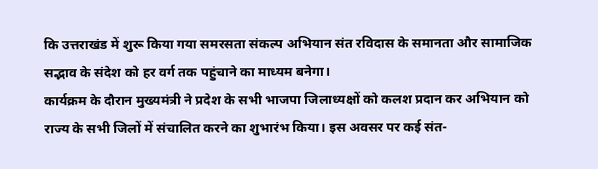कि उत्तराखंड में शुरू किया गया समरसता संकल्प अभियान संत रविदास के समानता और सामाजिक सद्भाव के संदेश को हर वर्ग तक पहुंचाने का माध्यम बनेगा।
कार्यक्रम के दौरान मुख्यमंत्री ने प्रदेश के सभी भाजपा जिलाध्यक्षों को कलश प्रदान कर अभियान को राज्य के सभी जिलों में संचालित करने का शुभारंभ किया। इस अवसर पर कई संत-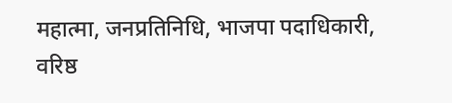महात्मा, जनप्रतिनिधि, भाजपा पदाधिकारी, वरिष्ठ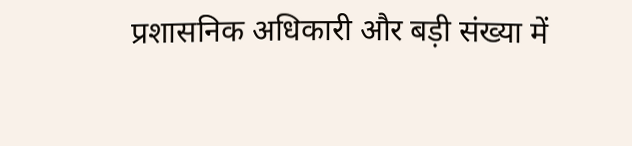प्रशासनिक अधिकारी और बड़ी संख्या में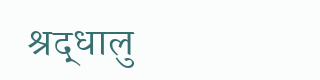श्रद्धालु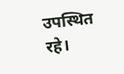उपस्थित रहे।